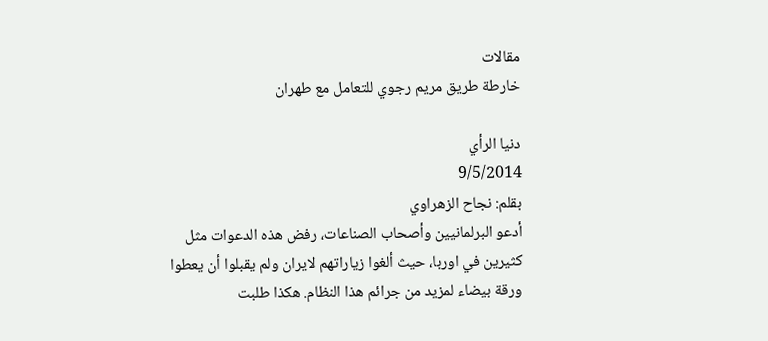مقالات
خارطة طريق مريم رجوي للتعامل مع طهران

دنيا الرأي
9/5/2014
بقلم: نجاح الزهراوي
أدعو البرلمانيين وأصحاب الصناعات، رفض هذه الدعوات مثل کثيرين في اوربا، حيث ألغوا زياراتهم لايران ولم يقبلوا أن يعطوا ورقة بيضاء لمزيد من جرائم هذا النظام. هکذا طلبت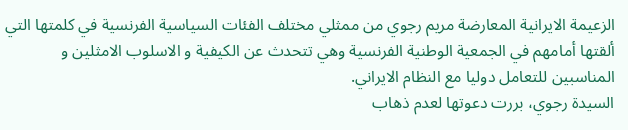الزعيمة الايرانية المعارضة مريم رجوي من ممثلي مختلف الفئات السياسية الفرنسية في کلمتها التي ألقتها أمامهم في الجمعية الوطنية الفرنسية وهي تتحدث عن الکيفية و الاسلوب الامثلين و المناسبين للتعامل دوليا مع النظام الايراني.
السيدة رجوي، بررت دعوتها لعدم ذهاب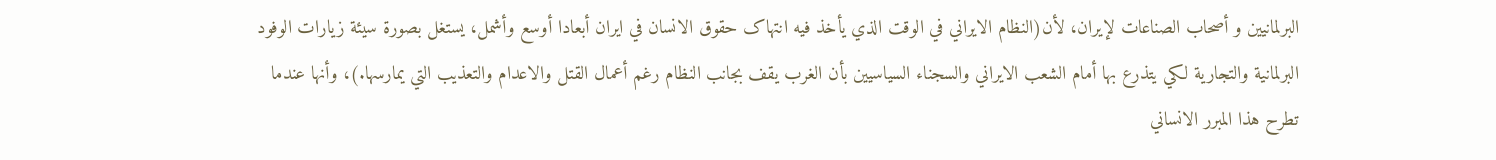البرلمانيين و أصحاب الصناعات لإيران، لأن(النظام الايراني في الوقت الذي يأخذ فيه انتهاک حقوق الانسان في ايران أبعادا أوسع وأشمل، يستغل بصورة سيئة زيارات الوفود البرلمانية والتجارية لکي يتذرع بها أمام الشعب الايراني والسجناء السياسيين بأن الغرب يقف بجانب النظام رغم أعمال القتل والاعدام والتعذيب التي يمارسها.)، وأنها عندما تطرح هذا المبرر الانساني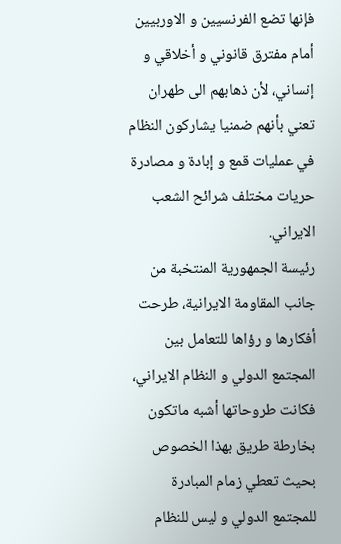فإنها تضع الفرنسيين و الاوربيين أمام مفترق قانوني و أخلاقي و إنساني، لأن ذهابهم الی طهران تعني بأنهم ضمنيا يشارکون النظام في عمليات قمع و إبادة و مصادرة حريات مختلف شرائح الشعب الايراني.
رئيسة الجمهورية المنتخبة من جانب المقاومة الايرانية، طرحت أفکارها و رؤاها للتعامل بين المجتمع الدولي و النظام الايراني، فکانت طروحاتها أشبه ماتکون بخارطة طريق بهذا الخصوص بحيث تعطي زمام المبادرة للمجتمع الدولي و ليس للنظام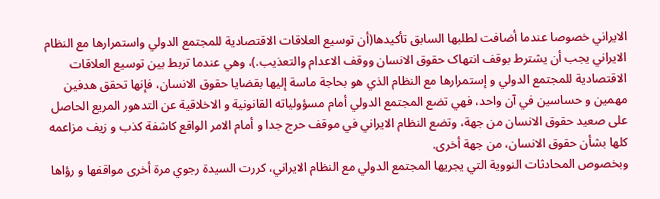الايراني خصوصا عندما أضافت لطلبها السابق تأکيدها(أن توسيع العلاقات الاقتصادية للمجتمع الدولي واستمرارها مع النظام الايراني يجب أن يشترط بوقف انتهاک حقوق الانسان ووقف الاعدام والتعذيب.)، وهي عندما تربط بين توسيع العلاقات الاقتصادية للمجتمع الدولي و إستمرارها مع النظام الذي هو بحاجة ماسة إليها بقضايا حقوق الانسان، فإنها تحقق هدفين مهمين و حساسين في آن واحد، فهي تضع المجتمع الدولي أمام مسؤولياته القانونية و الاخلاقية عن التدهور المريع الحاصل علی صعيد حقوق الانسان من جهة، وتضع النظام الايراني في موقف حرج جدا و أمام الامر الواقع کاشفة کذب و زيف مزاعمه کلها بشأن حقوق الانسان، من جهة أخری.
وبخصوص المحادثات النووية التي يجريها المجتمع الدولي مع النظام الايراني، کررت السيدة رجوي مرة أخری مواقفها و رؤاها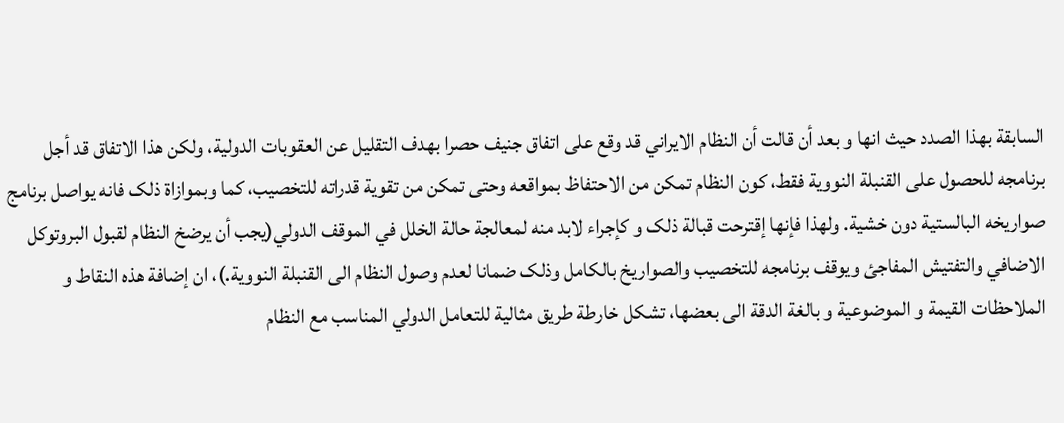السابقة بهذا الصدد حيث انها و بعد أن قالت أن النظام الايراني قد وقع علی اتفاق جنيف حصرا بهدف التقليل عن العقوبات الدولية، ولکن هذا الاتفاق قد أجل برنامجه للحصول علی القنبلة النووية فقط، کون النظام تمکن من الاحتفاظ بمواقعه وحتی تمکن من تقوية قدراته للتخصيب، کما وبموازاة ذلک فانه يواصل برنامج صواريخه البالستية دون خشية. ولهذا فإنها إقترحت قبالة ذلک و کإجراء لابد منه لمعالجة حالة الخلل في الموقف الدولي(يجب أن يرضخ النظام لقبول البروتوکل الاضافي والتفتيش المفاجئ ويوقف برنامجه للتخصيب والصواريخ بالکامل وذلک ضمانا لعدم وصول النظام الی القنبلة النووية.)، ان إضافة هذه النقاط و الملاحظات القيمة و الموضوعية و بالغة الدقة الی بعضها، تشکل خارطة طريق مثالية للتعامل الدولي المناسب مع النظام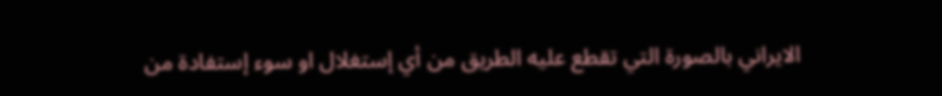الايراني بالصورة التي تقطع عليه الطريق من أي إستغلال او سوء إستفادة من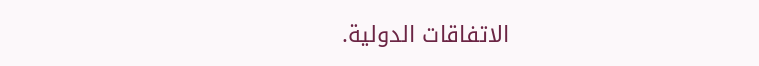الاتفاقات الدولية.